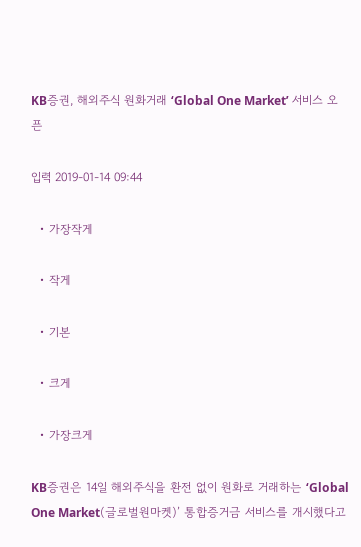KB증권, 해외주식 원화거래 ‘Global One Market’ 서비스 오픈

입력 2019-01-14 09:44

  • 가장작게

  • 작게

  • 기본

  • 크게

  • 가장크게

KB증권은 14일 해외주식을 환전 없이 원화로 거래하는 ‘Global One Market(글로벌원마켓)’ 통합증거금 서비스를 개시했다고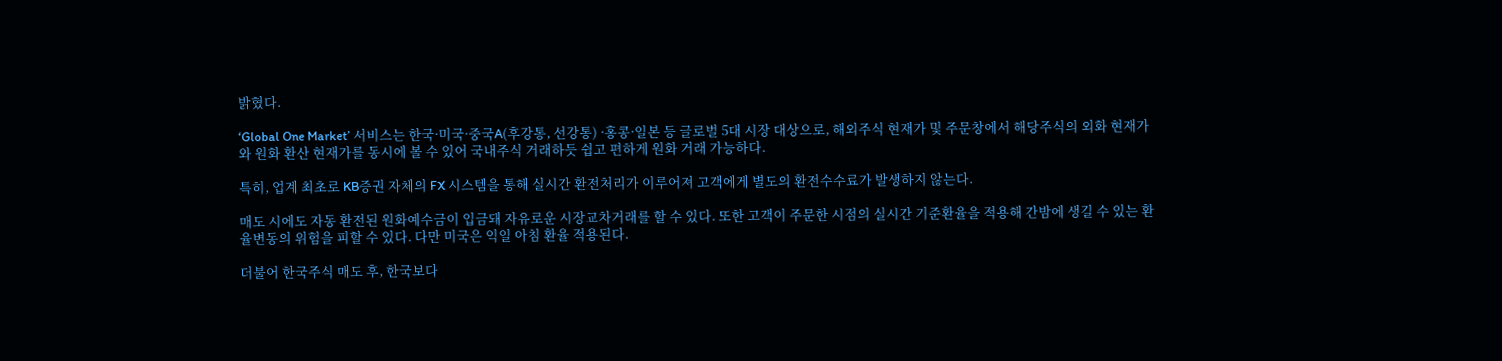밝혔다.

‘Global One Market’ 서비스는 한국·미국·중국A(후강통, 선강통) ·홍콩·일본 등 글로벌 5대 시장 대상으로, 해외주식 현재가 및 주문창에서 해당주식의 외화 현재가와 원화 환산 현재가를 동시에 볼 수 있어 국내주식 거래하듯 쉽고 편하게 원화 거래 가능하다.

특히, 업계 최초로 KB증권 자체의 FX 시스템을 통해 실시간 환전처리가 이루어져 고객에게 별도의 환전수수료가 발생하지 않는다.

매도 시에도 자동 환전된 원화예수금이 입금돼 자유로운 시장교차거래를 할 수 있다. 또한 고객이 주문한 시점의 실시간 기준환율을 적용해 간밤에 생길 수 있는 환율변동의 위험을 피할 수 있다. 다만 미국은 익일 아침 환율 적용된다.

더불어 한국주식 매도 후, 한국보다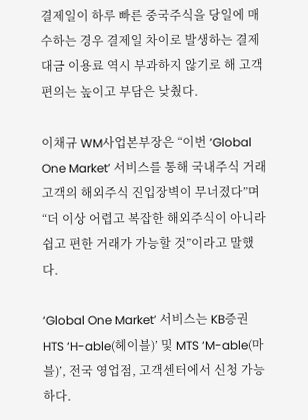결제일이 하루 빠른 중국주식을 당일에 매수하는 경우 결제일 차이로 발생하는 결제대금 이용료 역시 부과하지 않기로 해 고객 편의는 높이고 부담은 낮췄다.

이채규 WM사업본부장은 “이번 ‘Global One Market’ 서비스를 통해 국내주식 거래고객의 해외주식 진입장벽이 무너졌다”며 “더 이상 어렵고 복잡한 해외주식이 아니라 쉽고 편한 거래가 가능할 것”이라고 말했다.

‘Global One Market’ 서비스는 KB증권 HTS ‘H-able(헤이블)’ 및 MTS ‘M-able(마블)’, 전국 영업점, 고객센터에서 신청 가능하다.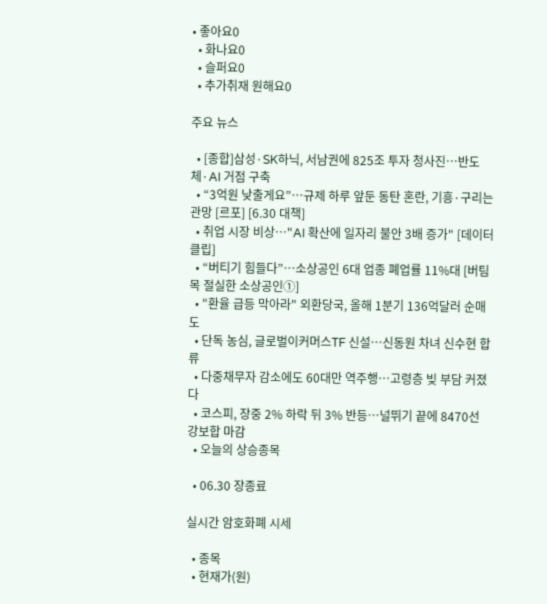• 좋아요0
  • 화나요0
  • 슬퍼요0
  • 추가취재 원해요0

주요 뉴스

  • [종합]삼성·SK하닉, 서남권에 825조 투자 청사진…반도체·AI 거점 구축
  • “3억원 낮출게요”⋯규제 하루 앞둔 동탄 혼란, 기흥·구리는 관망 [르포] [6.30 대책]
  • 취업 시장 비상…"AI 확산에 일자리 불안 3배 증가" [데이터클립]
  • “버티기 힘들다”…소상공인 6대 업종 폐업률 11%대 [버팀목 절실한 소상공인①]
  • "환율 급등 막아라" 외환당국, 올해 1분기 136억달러 순매도
  • 단독 농심, 글로벌이커머스TF 신설…신동원 차녀 신수현 합류
  • 다중채무자 감소에도 60대만 역주행…고령층 빚 부담 커졌다
  • 코스피, 장중 2% 하락 뒤 3% 반등⋯널뛰기 끝에 8470선 강보합 마감
  • 오늘의 상승종목

  • 06.30 장종료

실시간 암호화폐 시세

  • 종목
  • 현재가(원)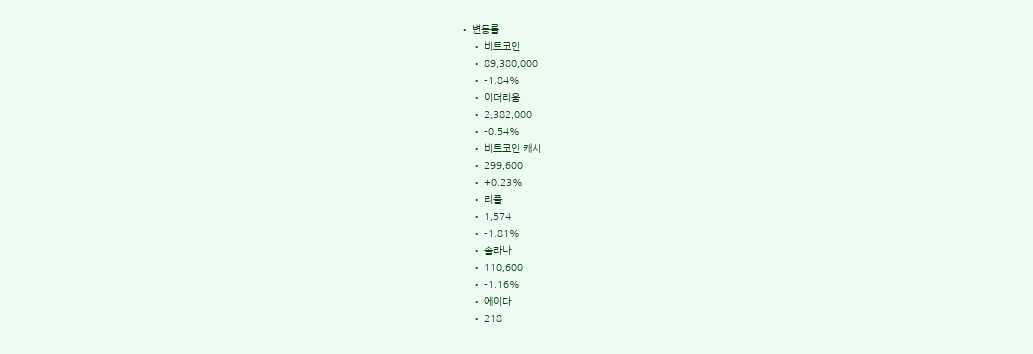• 변동률
    • 비트코인
    • 89,380,000
    • -1.84%
    • 이더리움
    • 2,382,000
    • -0.54%
    • 비트코인 캐시
    • 299,600
    • +0.23%
    • 리플
    • 1,574
    • -1.81%
    • 솔라나
    • 110,600
    • -1.16%
    • 에이다
    • 218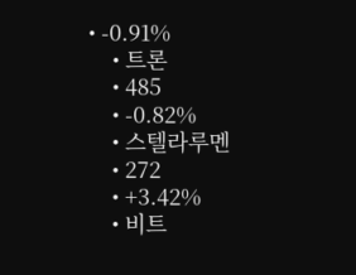• -0.91%
    • 트론
    • 485
    • -0.82%
    • 스텔라루멘
    • 272
    • +3.42%
    • 비트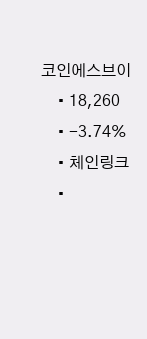코인에스브이
    • 18,260
    • -3.74%
    • 체인링크
    •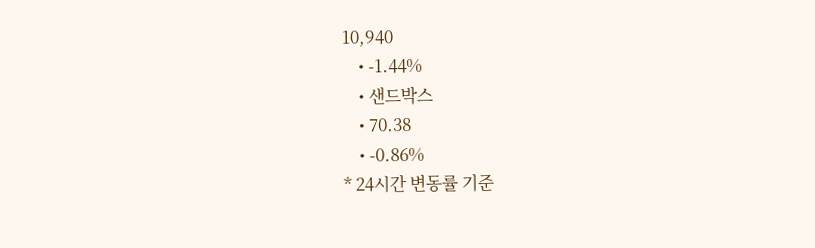10,940
    • -1.44%
    • 샌드박스
    • 70.38
    • -0.86%
* 24시간 변동률 기준